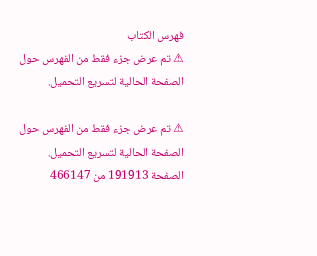فهرس الكتاب
⚠ تم عرض جزء فقط من الفهرس حول الصفحة الحالية لتسريع التحميل.

⚠ تم عرض جزء فقط من الفهرس حول الصفحة الحالية لتسريع التحميل.
الصفحة 191913 من 466147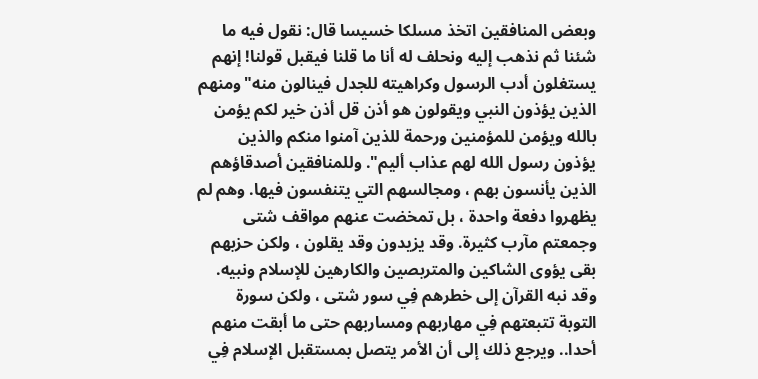وبعض المنافقين اتخذ مسلكا خسيسا قال: نقول فيه ما شئنا ثم نذهب إليه ونحلف له أنا ما قلنا فيقبل قولنا! إنهم يستغلون أدب الرسول وكراهيته للجدل فينالون منه"ومنهم الذين يؤذون النبي ويقولون هو أذن قل أذن خير لكم يؤمن بالله ويؤمن للمؤمنين ورحمة للذين آمنوا منكم والذين يؤذون رسول الله لهم عذاب أليم". وللمنافقين أصدقاؤهم الذين يأنسون بهم ، ومجالسهم التي يتنفسون فيها. وهم لم يظهروا دفعة واحدة ، بل تمخضت عنهم مواقف شتى وجمعتم مآرب كثيرة. وقد يزيدون وقد يقلون ، ولكن حزبهم بقى يؤوى الشاكين والمتربصين والكارهين للإسلام ونبيه. وقد نبه القرآن إلى خطرهم فِي سور شتى ، ولكن سورة التوبة تتبعتهم فِي مهاربهم ومساربهم حتى ما أبقت منهم أحدا.. ويرجع ذلك إلى أن الأمر يتصل بمستقبل الإسلام فِي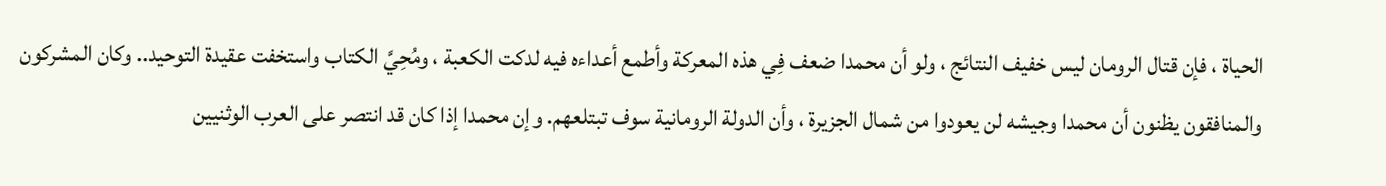الحياة ، فإن قتال الرومان ليس خفيف النتائج ، ولو أن محمدا ضعف فِي هذه المعركة وأطمع أعداءه فيه لدكت الكعبة ، ومُحِيَّ الكتاب واستخفت عقيدة التوحيد.. وكان المشركون والمنافقون يظنون أن محمدا وجيشه لن يعودوا من شمال الجزيرة ، وأن الدولة الرومانية سوف تبتلعهم. وإن محمدا إذا كان قد انتصر على العرب الوثنيين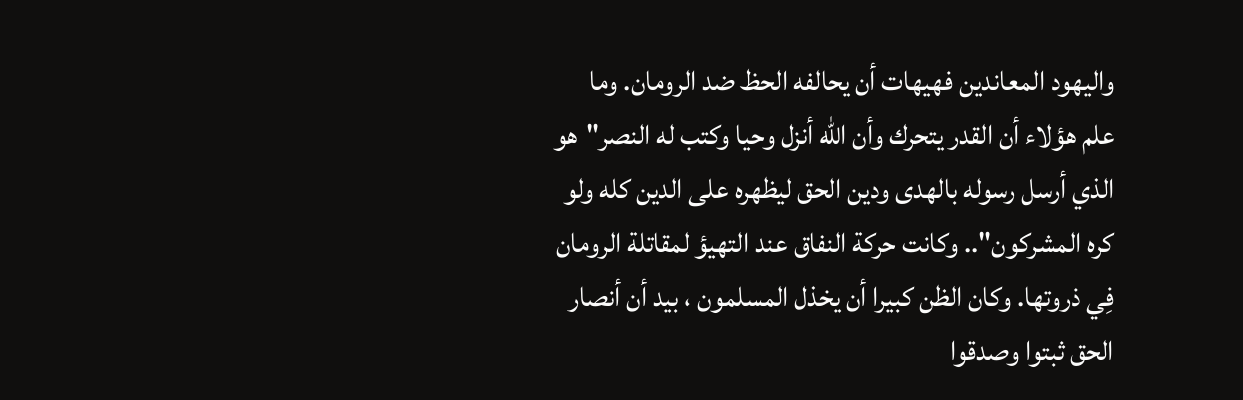واليهود المعاندين فهيهات أن يحالفه الحظ ضد الرومان. وما علم هؤلاء أن القدر يتحرك وأن الله أنزل وحيا وكتب له النصر"هو الذي أرسل رسوله بالهدى ودين الحق ليظهره على الدين كله ولو كره المشركون".. وكانت حركة النفاق عند التهيؤ لمقاتلة الرومان فِي ذروتها. وكان الظن كبيرا أن يخذل المسلمون ، بيد أن أنصار الحق ثبتوا وصدقوا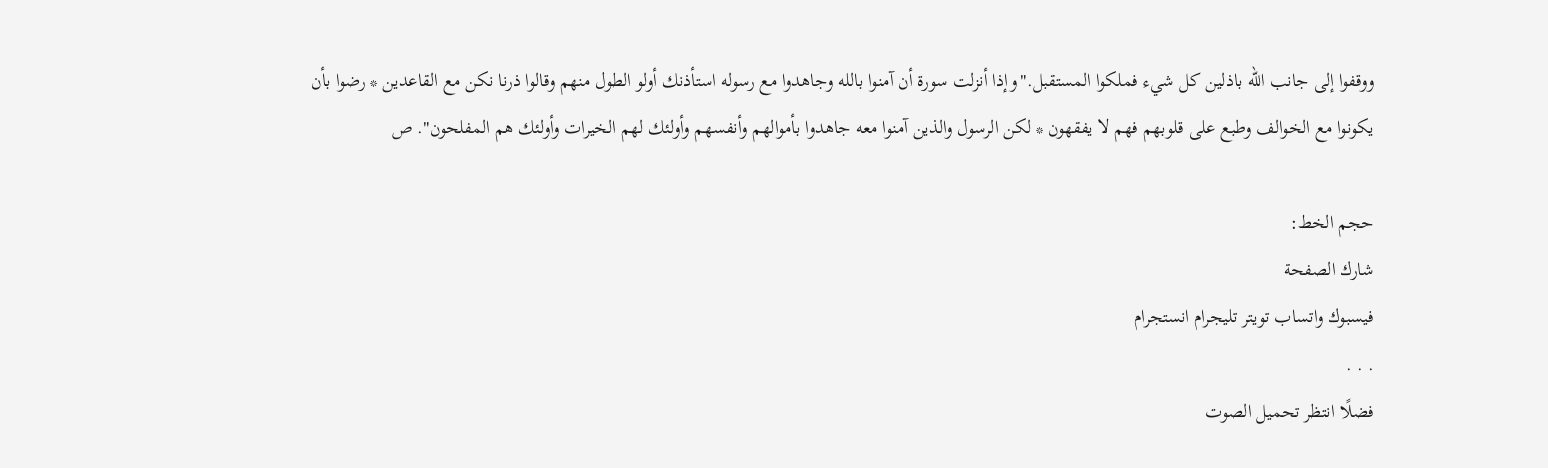ووقفوا إلى جانب الله باذلين كل شيء فملكوا المستقبل."وإذا أنزلت سورة أن آمنوا بالله وجاهدوا مع رسوله استأذنك أولو الطول منهم وقالوا ذرنا نكن مع القاعدين * رضوا بأن يكونوا مع الخوالف وطبع على قلوبهم فهم لا يفقهون * لكن الرسول والذين آمنوا معه جاهدوا بأموالهم وأنفسهم وأولئك لهم الخيرات وأولئك هم المفلحون". ص

حجم الخط:
شارك الصفحة
فيسبوك واتساب تويتر تليجرام انستجرام
. . .
فضلًا انتظر تحميل الصوت